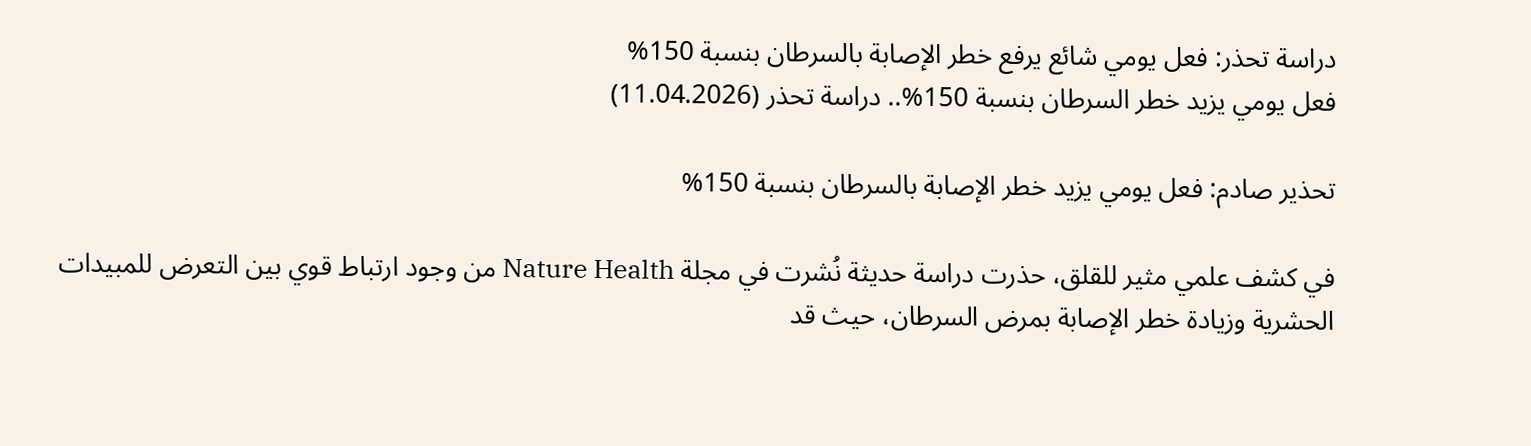دراسة تحذر: فعل يومي شائع يرفع خطر الإصابة بالسرطان بنسبة 150%
فعل يومي يزيد خطر السرطان بنسبة 150%.. دراسة تحذر (11.04.2026)

تحذير صادم: فعل يومي يزيد خطر الإصابة بالسرطان بنسبة 150%

في كشف علمي مثير للقلق، حذرت دراسة حديثة نُشرت في مجلة Nature Health من وجود ارتباط قوي بين التعرض للمبيدات الحشرية وزيادة خطر الإصابة بمرض السرطان، حيث قد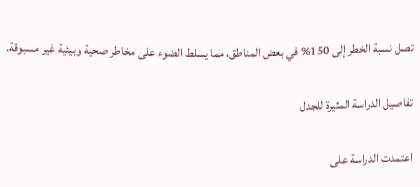تصل نسبة الخطر إلى 150% في بعض المناطق، مما يسلط الضوء على مخاطر صحية وبيئية غير مسبوقة.

تفاصيل الدراسة المثيرة للجدل

اعتمدت الدراسة على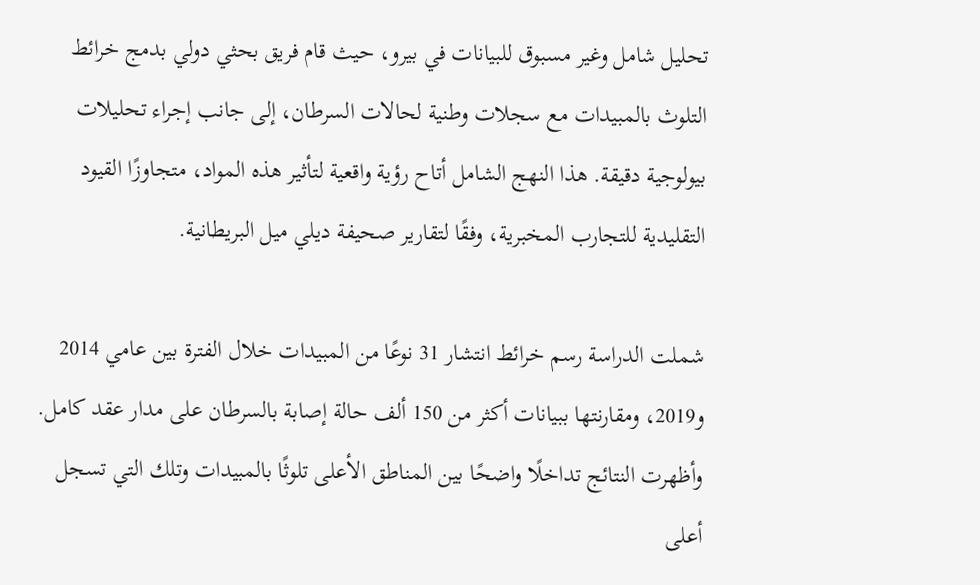تحليل شامل وغير مسبوق للبيانات في بيرو، حيث قام فريق بحثي دولي بدمج خرائط التلوث بالمبيدات مع سجلات وطنية لحالات السرطان، إلى جانب إجراء تحليلات بيولوجية دقيقة. هذا النهج الشامل أتاح رؤية واقعية لتأثير هذه المواد، متجاوزًا القيود التقليدية للتجارب المخبرية، وفقًا لتقارير صحيفة ديلي ميل البريطانية.

شملت الدراسة رسم خرائط انتشار 31 نوعًا من المبيدات خلال الفترة بين عامي 2014 و2019، ومقارنتها ببيانات أكثر من 150 ألف حالة إصابة بالسرطان على مدار عقد كامل. وأظهرت النتائج تداخلًا واضحًا بين المناطق الأعلى تلوثًا بالمبيدات وتلك التي تسجل أعلى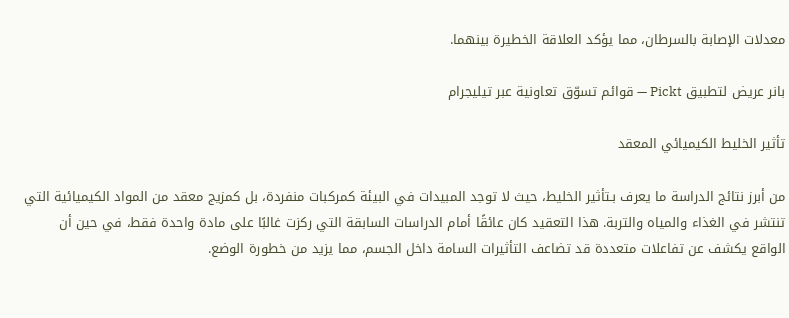معدلات الإصابة بالسرطان، مما يؤكد العلاقة الخطيرة بينهما.

بانر عريض لتطبيق Pickt — قوائم تسوّق تعاونية عبر تيليجرام

تأثير الخليط الكيميائي المعقد

من أبرز نتائج الدراسة ما يعرف بـتأثير الخليط، حيث لا توجد المبيدات في البيئة كمركبات منفردة، بل كمزيج معقد من المواد الكيميائية التي تنتشر في الغذاء والمياه والتربة. هذا التعقيد كان عائقًا أمام الدراسات السابقة التي ركزت غالبًا على مادة واحدة فقط، في حين أن الواقع يكشف عن تفاعلات متعددة قد تضاعف التأثيرات السامة داخل الجسم، مما يزيد من خطورة الوضع.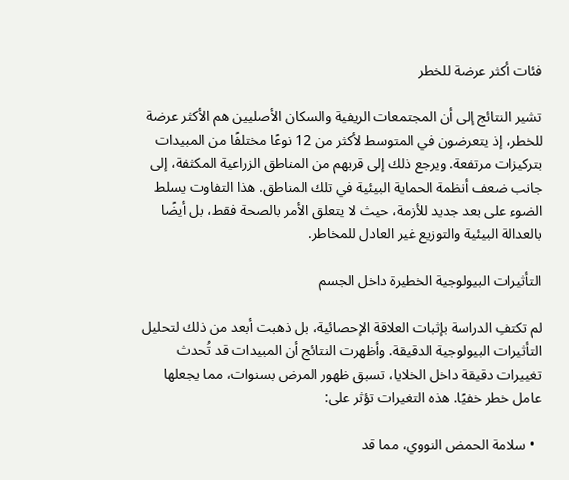فئات أكثر عرضة للخطر

تشير النتائج إلى أن المجتمعات الريفية والسكان الأصليين هم الأكثر عرضة للخطر، إذ يتعرضون في المتوسط لأكثر من 12 نوعًا مختلفًا من المبيدات بتركيزات مرتفعة. ويرجع ذلك إلى قربهم من المناطق الزراعية المكثفة، إلى جانب ضعف أنظمة الحماية البيئية في تلك المناطق. هذا التفاوت يسلط الضوء على بعد جديد للأزمة، حيث لا يتعلق الأمر بالصحة فقط، بل أيضًا بالعدالة البيئية والتوزيع غير العادل للمخاطر.

التأثيرات البيولوجية الخطيرة داخل الجسم

لم تكتفِ الدراسة بإثبات العلاقة الإحصائية، بل ذهبت أبعد من ذلك لتحليل التأثيرات البيولوجية الدقيقة. وأظهرت النتائج أن المبيدات قد تُحدث تغييرات دقيقة داخل الخلايا، تسبق ظهور المرض بسنوات، مما يجعلها عامل خطر خفيًا. هذه التغيرات تؤثر على:

  • سلامة الحمض النووي، مما قد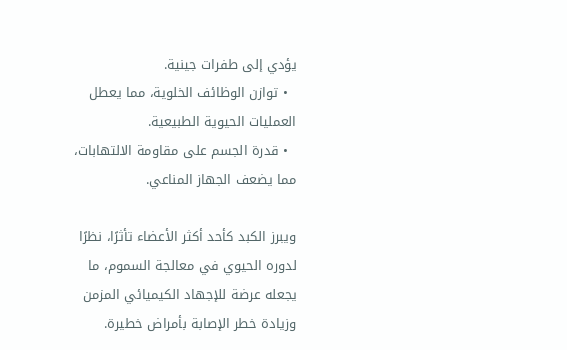يؤدي إلى طفرات جينية.
  • توازن الوظائف الخلوية، مما يعطل العمليات الحيوية الطبيعية.
  • قدرة الجسم على مقاومة الالتهابات، مما يضعف الجهاز المناعي.

ويبرز الكبد كأحد أكثر الأعضاء تأثرًا، نظرًا لدوره الحيوي في معالجة السموم، ما يجعله عرضة للإجهاد الكيميائي المزمن وزيادة خطر الإصابة بأمراض خطيرة.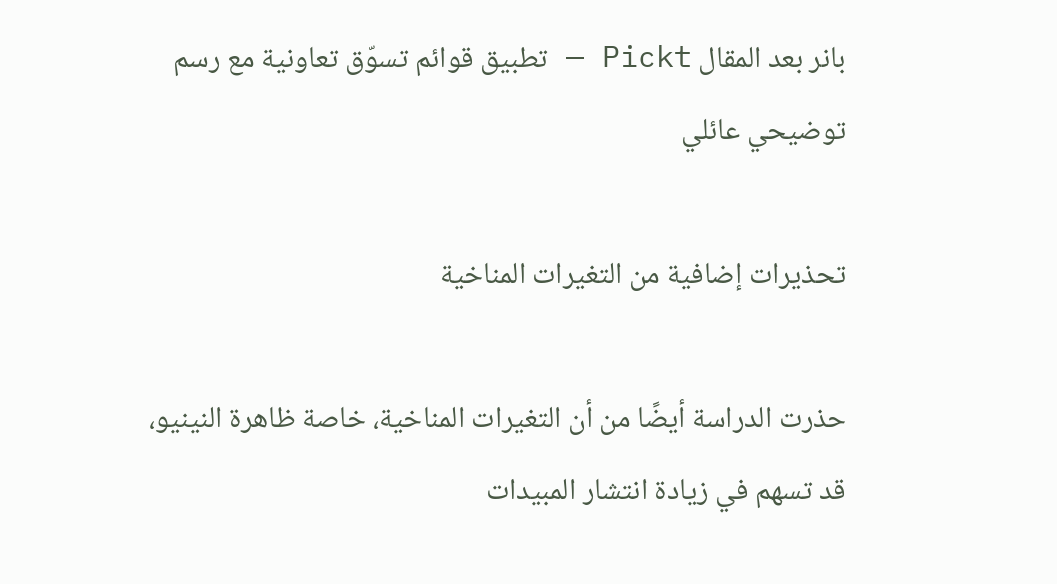بانر بعد المقال Pickt — تطبيق قوائم تسوّق تعاونية مع رسم توضيحي عائلي

تحذيرات إضافية من التغيرات المناخية

حذرت الدراسة أيضًا من أن التغيرات المناخية، خاصة ظاهرة النينيو، قد تسهم في زيادة انتشار المبيدات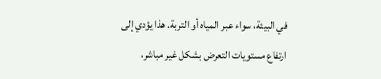في البيئة، سواء عبر المياه أو التربة. هذا يؤدي إلى ارتفاع مستويات التعرض بشكل غير مباشر،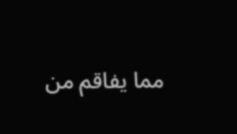مما يفاقم من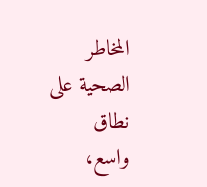المخاطر الصحية على نطاق واسع،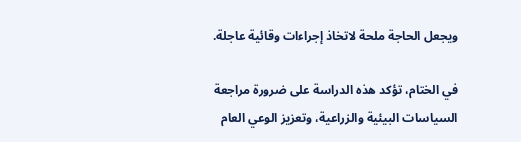ويجعل الحاجة ملحة لاتخاذ إجراءات وقائية عاجلة.

في الختام، تؤكد هذه الدراسة على ضرورة مراجعة السياسات البيئية والزراعية، وتعزيز الوعي العام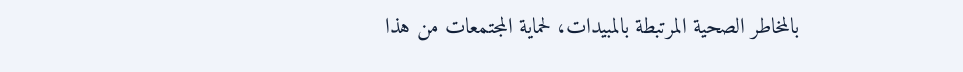بالمخاطر الصحية المرتبطة بالمبيدات، لحماية المجتمعات من هذا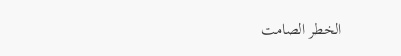الخطر الصامت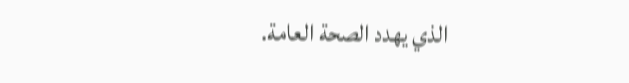الذي يهدد الصحة العامة.